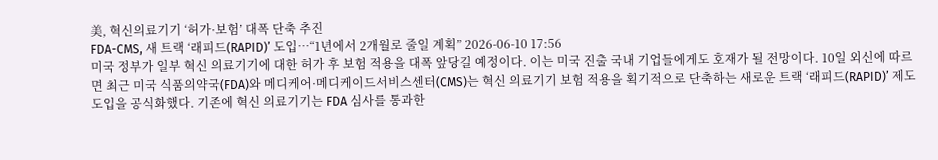美, 혁신의료기기 ‘허가·보험’ 대폭 단축 추진
FDA-CMS, 새 트랙 ‘래피드(RAPID)’ 도입…“1년에서 2개월로 줄일 계획” 2026-06-10 17:56
미국 정부가 일부 혁신 의료기기에 대한 허가 후 보험 적용을 대폭 앞당길 예정이다. 이는 미국 진출 국내 기업들에게도 호재가 될 전망이다. 10일 외신에 따르면 최근 미국 식품의약국(FDA)와 메디케어·메디케이드서비스센터(CMS)는 혁신 의료기기 보험 적용을 획기적으로 단축하는 새로운 트랙 ‘래피드(RAPID)’ 제도 도입을 공식화했다. 기존에 혁신 의료기기는 FDA 심사를 통과한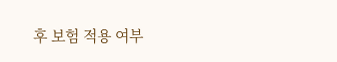후 보험 적용 여부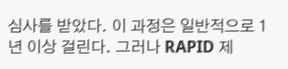심사를 받았다. 이 과정은 일반적으로 1년 이상 걸린다. 그러나 RAPID 제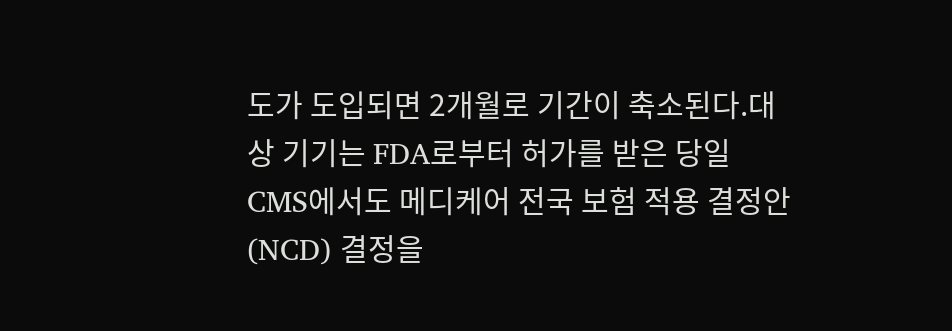도가 도입되면 2개월로 기간이 축소된다.대상 기기는 FDA로부터 허가를 받은 당일 CMS에서도 메디케어 전국 보험 적용 결정안(NCD) 결정을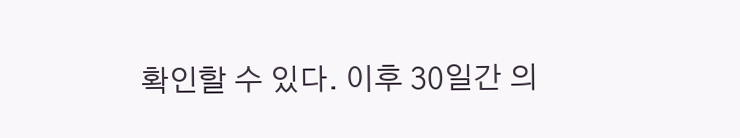확인할 수 있다. 이후 30일간 의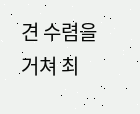견 수렴을 거쳐 최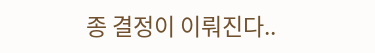종 결정이 이뤄진다..